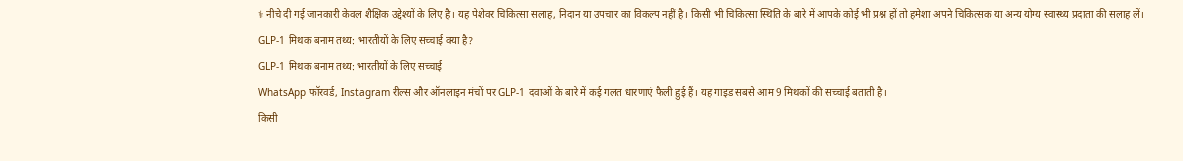⚕ नीचे दी गई जानकारी केवल शैक्षिक उद्देश्यों के लिए है। यह पेशेवर चिकित्सा सलाह, निदान या उपचार का विकल्प नहीं है। किसी भी चिकित्सा स्थिति के बारे में आपके कोई भी प्रश्न हों तो हमेशा अपने चिकित्सक या अन्य योग्य स्वास्थ्य प्रदाता की सलाह लें।
GLP-1 मिथक बनाम तथ्य: भारतीयों के लिए सच्चाई क्या है?
GLP-1 मिथक बनाम तथ्य: भारतीयों के लिए सच्चाई
WhatsApp फॉरवर्ड, Instagram रील्स और ऑनलाइन मंचों पर GLP-1 दवाओं के बारे में कई गलत धारणाएं फैली हुई हैं। यह गाइड सबसे आम 9 मिथकों की सच्चाई बताती है।
किसी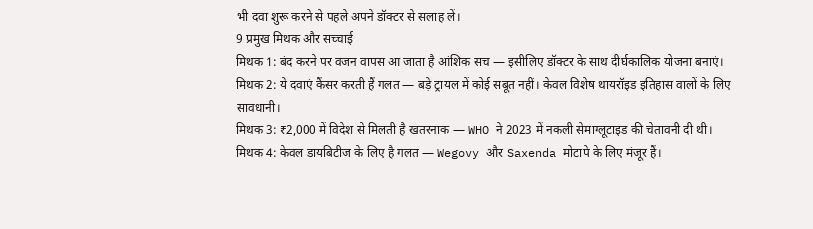भी दवा शुरू करने से पहले अपने डॉक्टर से सलाह लें।
9 प्रमुख मिथक और सच्चाई
मिथक 1: बंद करने पर वजन वापस आ जाता है आंशिक सच — इसीलिए डॉक्टर के साथ दीर्घकालिक योजना बनाएं।
मिथक 2: ये दवाएं कैंसर करती हैं गलत — बड़े ट्रायल में कोई सबूत नहीं। केवल विशेष थायरॉइड इतिहास वालों के लिए सावधानी।
मिथक 3: ₹2,000 में विदेश से मिलती है खतरनाक — WHO ने 2023 में नकली सेमाग्लूटाइड की चेतावनी दी थी।
मिथक 4: केवल डायबिटीज के लिए है गलत — Wegovy और Saxenda मोटापे के लिए मंजूर हैं।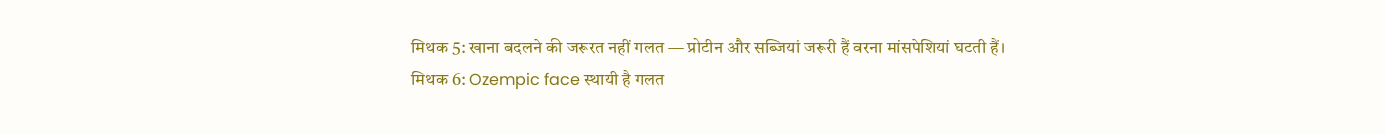मिथक 5: खाना बदलने की जरूरत नहीं गलत — प्रोटीन और सब्जियां जरूरी हैं वरना मांसपेशियां घटती हैं।
मिथक 6: Ozempic face स्थायी है गलत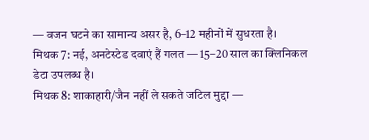— वजन घटने का सामान्य असर है, 6–12 महीनों में सुधरता है।
मिथक 7: नई, अनटेस्टेड दवाएं हैं गलत — 15–20 साल का क्लिनिकल डेटा उपलब्ध है।
मिथक 8: शाकाहारी/जैन नहीं ले सकते जटिल मुद्दा —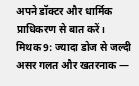अपने डॉक्टर और धार्मिक प्राधिकरण से बात करें।
मिथक 9: ज्यादा डोज से जल्दी असर गलत और खतरनाक —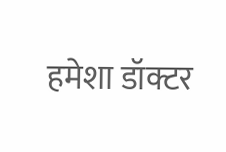हमेशा डॉक्टर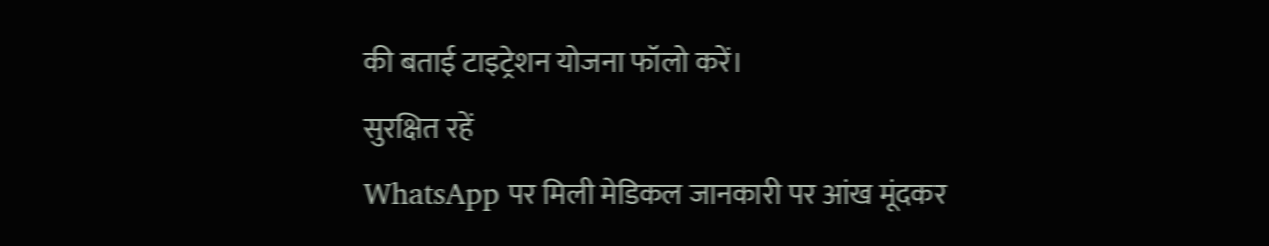की बताई टाइट्रेशन योजना फॉलो करें।
सुरक्षित रहें
WhatsApp पर मिली मेडिकल जानकारी पर आंख मूंदकर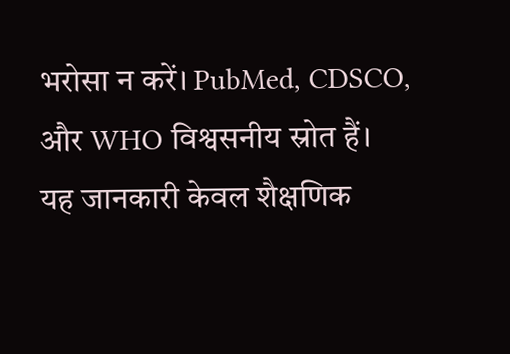भरोसा न करें। PubMed, CDSCO, और WHO विश्वसनीय स्रोत हैं।
यह जानकारी केवल शैक्षणिक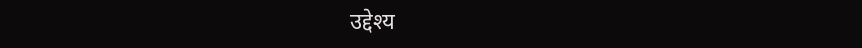उद्देश्य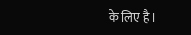के लिए है।